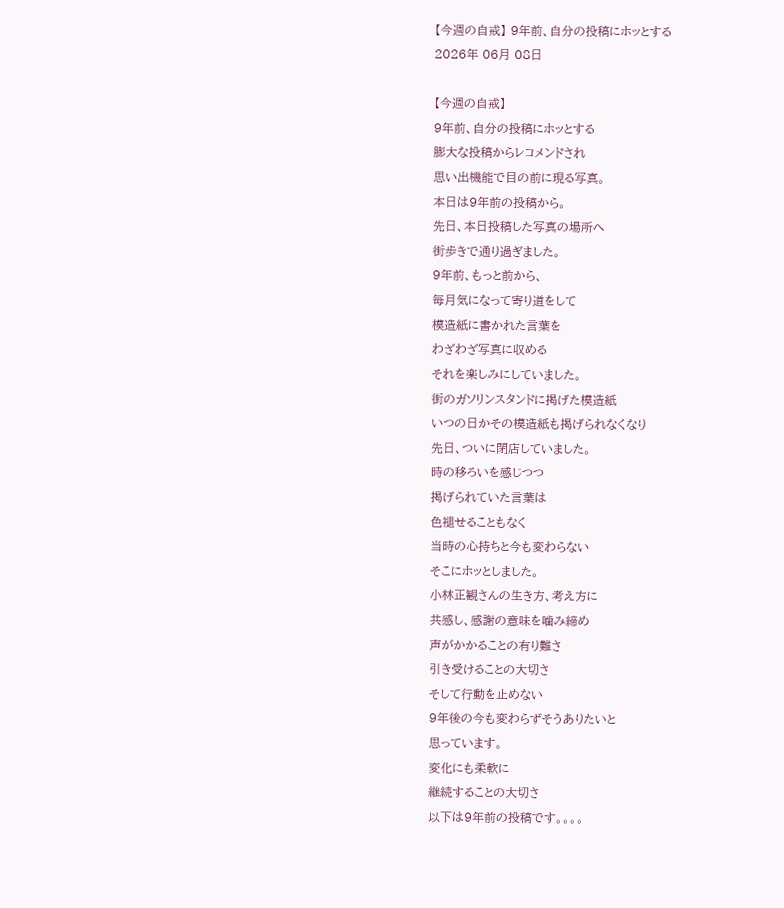【今週の自戒】 9年前、自分の投稿にホッとする
2026年 06月 08日

【今週の自戒】
9年前、自分の投稿にホッとする
膨大な投稿からレコメンドされ
思い出機能で目の前に現る写真。
本日は9年前の投稿から。
先日、本日投稿した写真の場所へ
街歩きで通り過ぎました。
9年前、もっと前から、
毎月気になって寄り道をして
模造紙に書かれた言葉を
わざわざ写真に収める
それを楽しみにしていました。
街のガソリンスタンドに掲げた模造紙
いつの日かその模造紙も掲げられなくなり
先日、ついに閉店していました。
時の移ろいを感じつつ
掲げられていた言葉は
色褪せることもなく
当時の心持ちと今も変わらない
そこにホッとしました。
小林正観さんの生き方、考え方に
共感し、感謝の意味を噛み締め
声がかかることの有り難さ
引き受けることの大切さ
そして行動を止めない
9年後の今も変わらずそうありたいと
思っています。
変化にも柔軟に
継続することの大切さ
以下は9年前の投稿です。。。。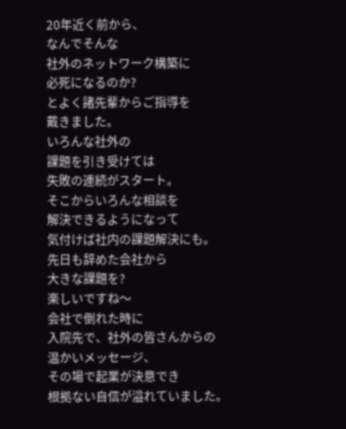20年近く前から、
なんでそんな
社外のネットワーク構築に
必死になるのか?
とよく諸先輩からご指導を
戴きました。
いろんな社外の
課題を引き受けては
失敗の連続がスタート。
そこからいろんな相談を
解決できるようになって
気付けば社内の課題解決にも。
先日も辞めた会社から
大きな課題を?
楽しいですね〜
会社で倒れた時に
入院先で、社外の皆さんからの
温かいメッセージ、
その場で起業が決意でき
根拠ない自信が溢れていました。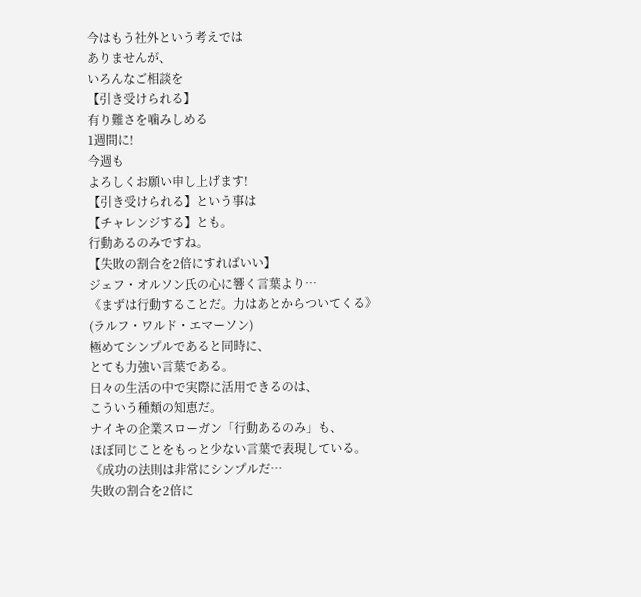今はもう社外という考えでは
ありませんが、
いろんなご相談を
【引き受けられる】
有り難さを噛みしめる
1週間に!
今週も
よろしくお願い申し上げます!
【引き受けられる】という事は
【チャレンジする】とも。
行動あるのみですね。
【失敗の割合を2倍にすればいい】
ジェフ・オルソン氏の心に響く言葉より…
《まずは行動することだ。力はあとからついてくる》
(ラルフ・ワルド・エマーソン)
極めてシンプルであると同時に、
とても力強い言葉である。
日々の生活の中で実際に活用できるのは、
こういう種類の知恵だ。
ナイキの企業スローガン「行動あるのみ」も、
ほぼ同じことをもっと少ない言葉で表現している。
《成功の法則は非常にシンプルだ…
失敗の割合を2倍に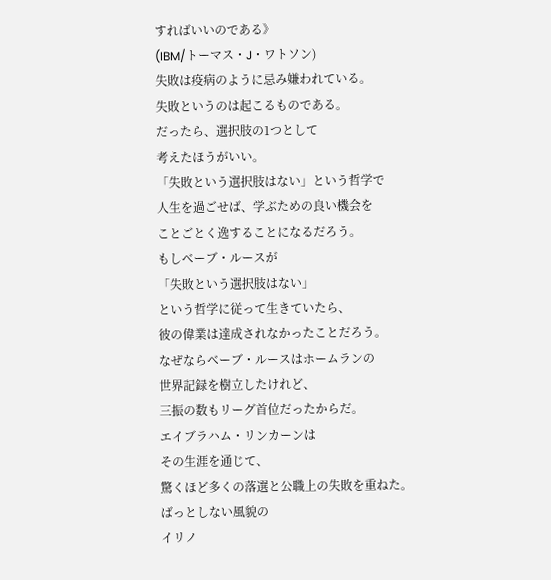すればいいのである》
(IBM/トーマス・J・ワトソン)
失敗は疫病のように忌み嫌われている。
失敗というのは起こるものである。
だったら、選択肢の1つとして
考えたほうがいい。
「失敗という選択肢はない」という哲学で
人生を過ごせば、学ぶための良い機会を
ことごとく逸することになるだろう。
もしベーブ・ルースが
「失敗という選択肢はない」
という哲学に従って生きていたら、
彼の偉業は達成されなかったことだろう。
なぜならベーブ・ルースはホームランの
世界記録を樹立したけれど、
三振の数もリーグ首位だったからだ。
エイブラハム・リンカーンは
その生涯を通じて、
驚くほど多くの落選と公職上の失敗を重ねた。
ばっとしない風貌の
イリノ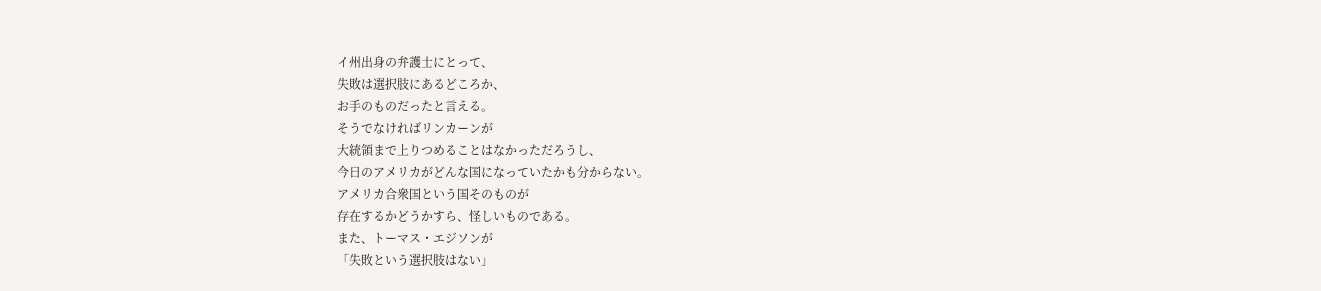イ州出身の弁護士にとって、
失敗は選択肢にあるどころか、
お手のものだったと言える。
そうでなければリンカーンが
大統領まで上りつめることはなかっただろうし、
今日のアメリカがどんな国になっていたかも分からない。
アメリカ合衆国という国そのものが
存在するかどうかすら、怪しいものである。
また、トーマス・エジソンが
「失敗という選択肢はない」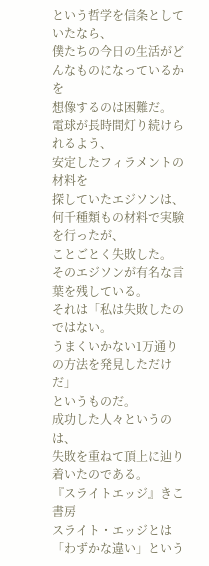という哲学を信条としていたなら、
僕たちの今日の生活がどんなものになっているかを
想像するのは困難だ。
電球が長時間灯り続けられるよう、
安定したフィラメントの材料を
探していたエジソンは、
何千種類もの材料で実験を行ったが、
ことごとく失敗した。
そのエジソンが有名な言葉を残している。
それは「私は失敗したのではない。
うまくいかない1万通りの方法を発見しただけだ」
というものだ。
成功した人々というのは、
失敗を重ねて頂上に辿り着いたのである。
『スライトエッジ』きこ書房
スライト・エッジとは
「わずかな違い」という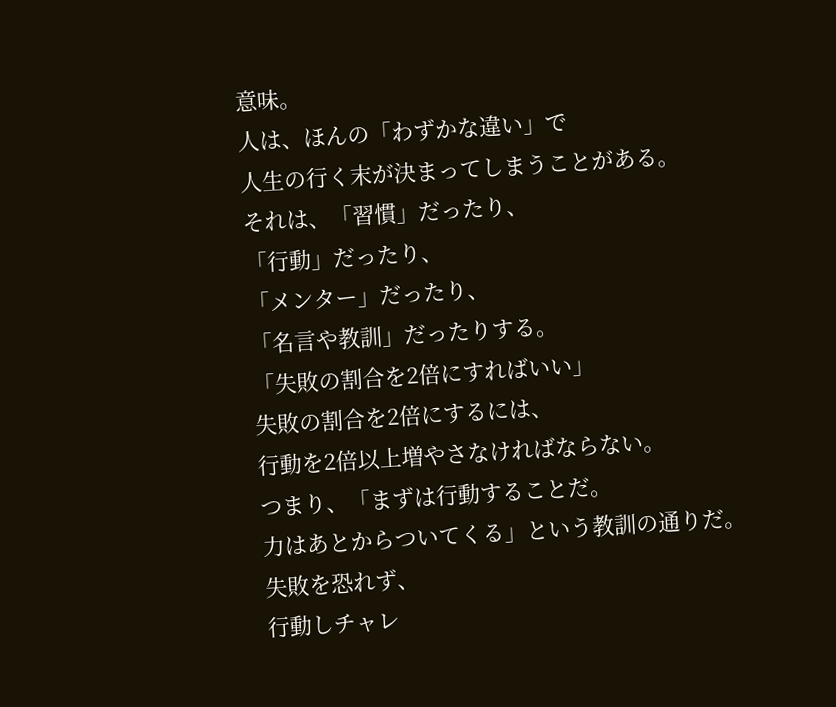意味。
人は、ほんの「わずかな違い」で
人生の行く末が決まってしまうことがある。
それは、「習慣」だったり、
「行動」だったり、
「メンター」だったり、
「名言や教訓」だったりする。
「失敗の割合を2倍にすればいい」
失敗の割合を2倍にするには、
行動を2倍以上増やさなければならない。
つまり、「まずは行動することだ。
力はあとからついてくる」という教訓の通りだ。
失敗を恐れず、
行動しチャレ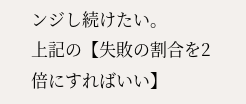ンジし続けたい。
上記の【失敗の割合を2倍にすればいい】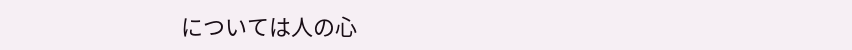については人の心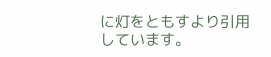に灯をともすより引用しています。